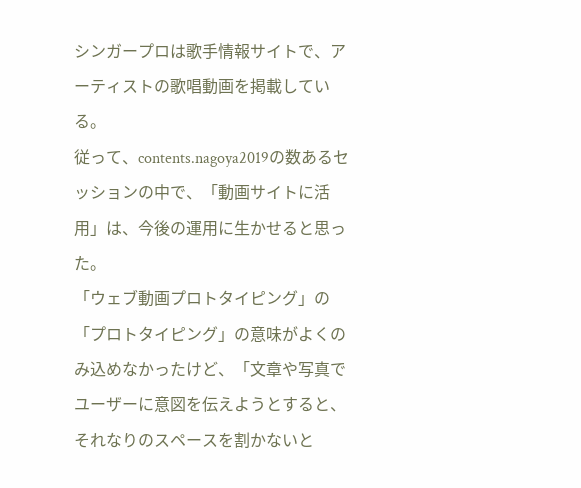シンガープロは歌手情報サイトで、アーティストの歌唱動画を掲載している。
従って、contents.nagoya2019の数あるセッションの中で、「動画サイトに活用」は、今後の運用に生かせると思った。
「ウェブ動画プロトタイピング」の「プロトタイピング」の意味がよくのみ込めなかったけど、「文章や写真でユーザーに意図を伝えようとすると、それなりのスペースを割かないと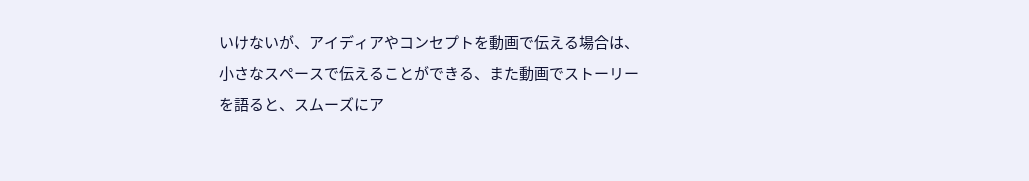いけないが、アイディアやコンセプトを動画で伝える場合は、小さなスペースで伝えることができる、また動画でストーリーを語ると、スムーズにア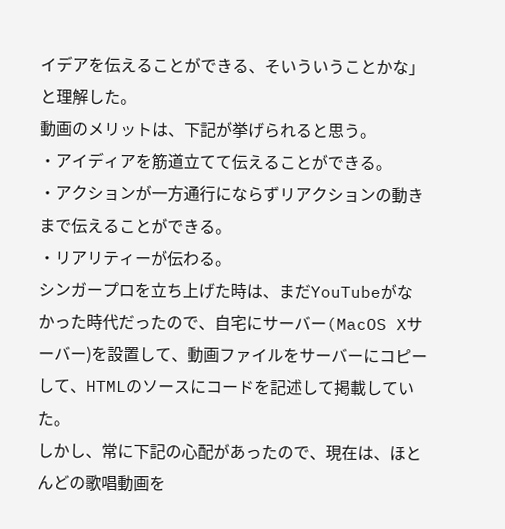イデアを伝えることができる、そいういうことかな」と理解した。
動画のメリットは、下記が挙げられると思う。
・アイディアを筋道立てて伝えることができる。
・アクションが一方通行にならずリアクションの動きまで伝えることができる。
・リアリティーが伝わる。
シンガープロを立ち上げた時は、まだYouTubeがなかった時代だったので、自宅にサーバー(MacOS Xサーバー)を設置して、動画ファイルをサーバーにコピーして、HTMLのソースにコードを記述して掲載していた。
しかし、常に下記の心配があったので、現在は、ほとんどの歌唱動画を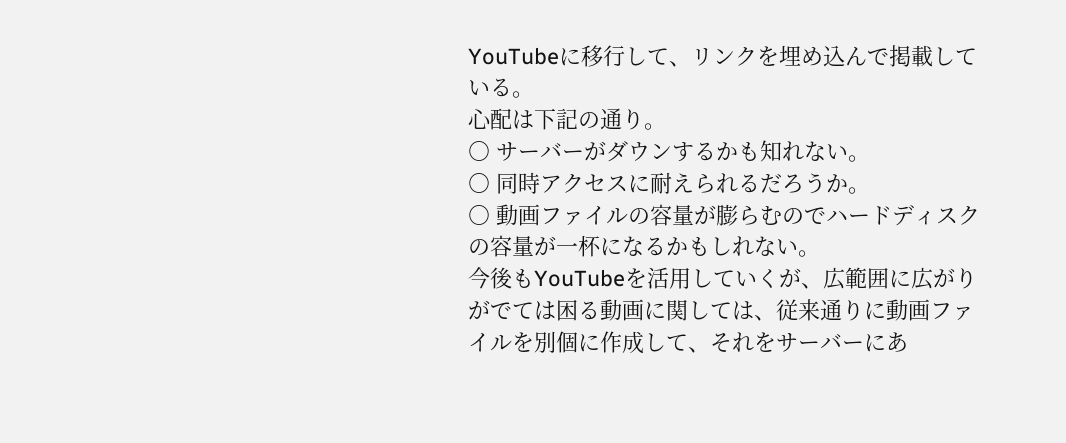YouTubeに移行して、リンクを埋め込んで掲載している。
心配は下記の通り。
○ サーバーがダウンするかも知れない。
○ 同時アクセスに耐えられるだろうか。
○ 動画ファイルの容量が膨らむのでハードディスクの容量が一杯になるかもしれない。
今後もYouTubeを活用していくが、広範囲に広がりがでては困る動画に関しては、従来通りに動画ファイルを別個に作成して、それをサーバーにあ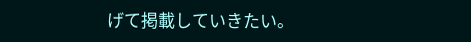げて掲載していきたい。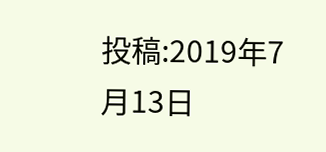投稿:2019年7月13日